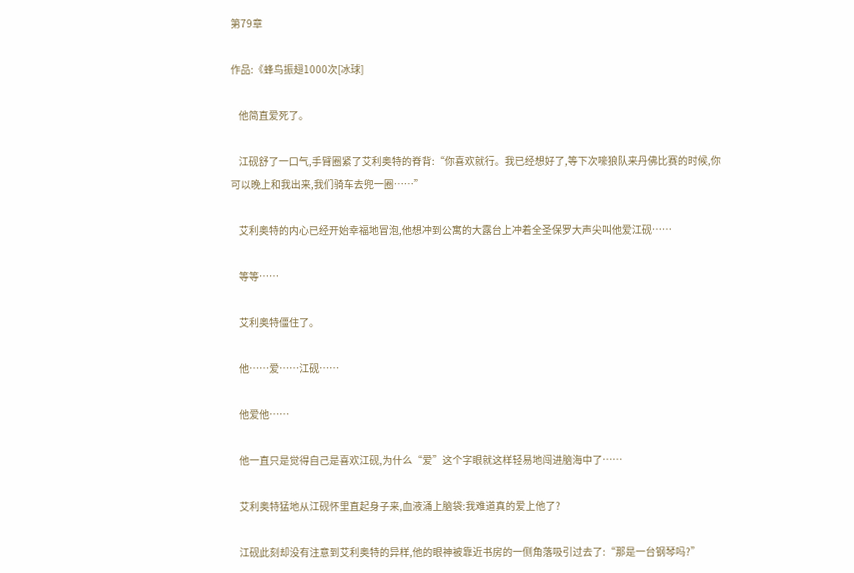第79章

作品:《蜂鸟振翅1000次[冰球]

    他简直爱死了。

    江砚舒了一口气,手臂圈紧了艾利奥特的脊背:“你喜欢就行。我已经想好了,等下次嚎狼队来丹佛比赛的时候,你可以晚上和我出来,我们骑车去兜一圈……”

    艾利奥特的内心已经开始幸福地冒泡,他想冲到公寓的大露台上冲着全圣保罗大声尖叫他爱江砚……

    等等……

    艾利奥特僵住了。

    他……爱……江砚……

    他爱他……

    他一直只是觉得自己是喜欢江砚,为什么“爱”这个字眼就这样轻易地闯进脑海中了……

    艾利奥特猛地从江砚怀里直起身子来,血液涌上脑袋:我难道真的爱上他了?

    江砚此刻却没有注意到艾利奥特的异样,他的眼神被靠近书房的一侧角落吸引过去了:“那是一台钢琴吗?”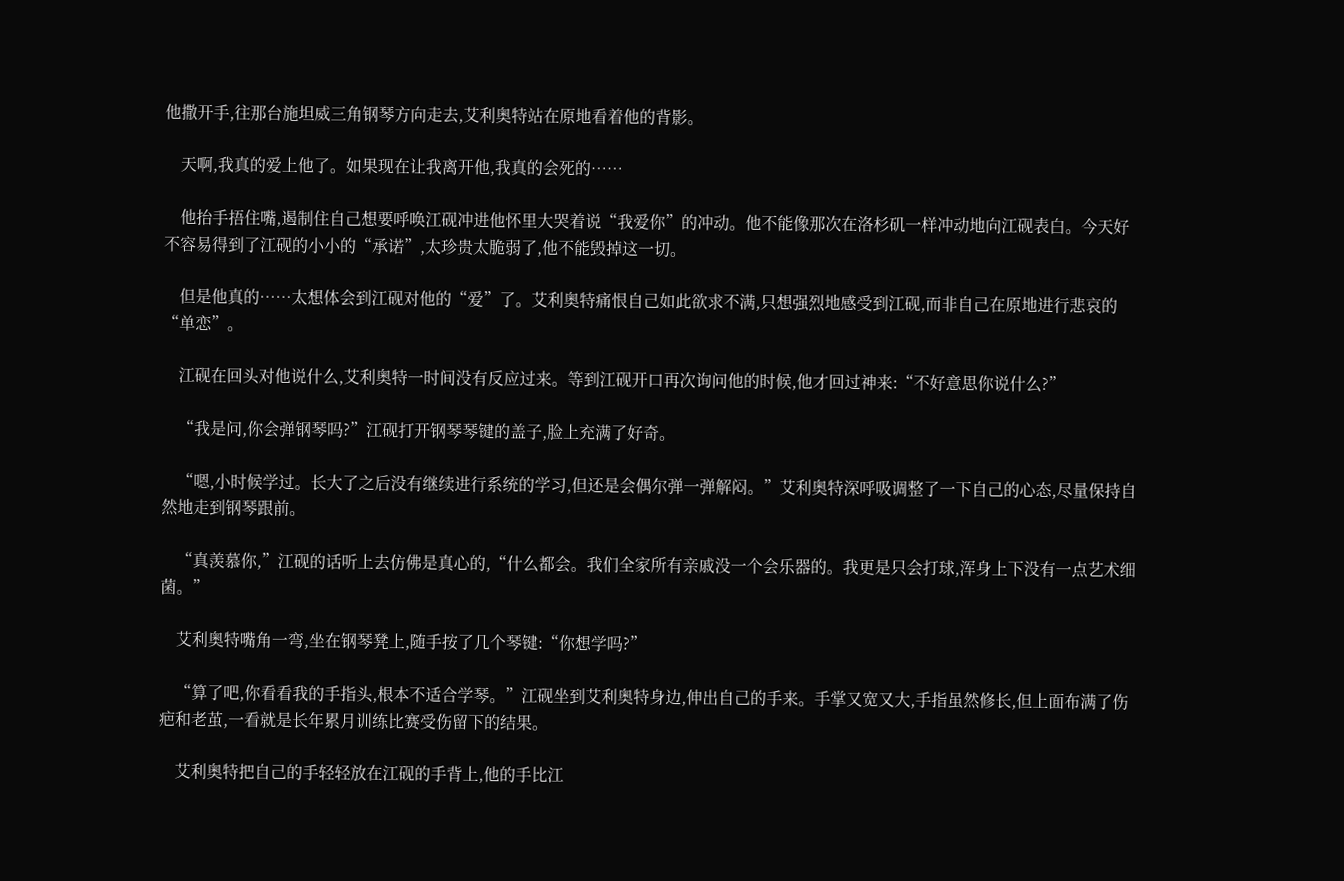他撒开手,往那台施坦威三角钢琴方向走去,艾利奥特站在原地看着他的背影。

    天啊,我真的爱上他了。如果现在让我离开他,我真的会死的……

    他抬手捂住嘴,遏制住自己想要呼唤江砚冲进他怀里大哭着说“我爱你”的冲动。他不能像那次在洛杉矶一样冲动地向江砚表白。今天好不容易得到了江砚的小小的“承诺”,太珍贵太脆弱了,他不能毁掉这一切。

    但是他真的……太想体会到江砚对他的“爱”了。艾利奥特痛恨自己如此欲求不满,只想强烈地感受到江砚,而非自己在原地进行悲哀的“单恋”。

    江砚在回头对他说什么,艾利奥特一时间没有反应过来。等到江砚开口再次询问他的时候,他才回过神来:“不好意思你说什么?”

    “我是问,你会弹钢琴吗?”江砚打开钢琴琴键的盖子,脸上充满了好奇。

    “嗯,小时候学过。长大了之后没有继续进行系统的学习,但还是会偶尔弹一弹解闷。”艾利奥特深呼吸调整了一下自己的心态,尽量保持自然地走到钢琴跟前。

    “真羡慕你,”江砚的话听上去仿佛是真心的,“什么都会。我们全家所有亲戚没一个会乐器的。我更是只会打球,浑身上下没有一点艺术细菌。”

    艾利奥特嘴角一弯,坐在钢琴凳上,随手按了几个琴键:“你想学吗?”

    “算了吧,你看看我的手指头,根本不适合学琴。”江砚坐到艾利奥特身边,伸出自己的手来。手掌又宽又大,手指虽然修长,但上面布满了伤疤和老茧,一看就是长年累月训练比赛受伤留下的结果。

    艾利奥特把自己的手轻轻放在江砚的手背上,他的手比江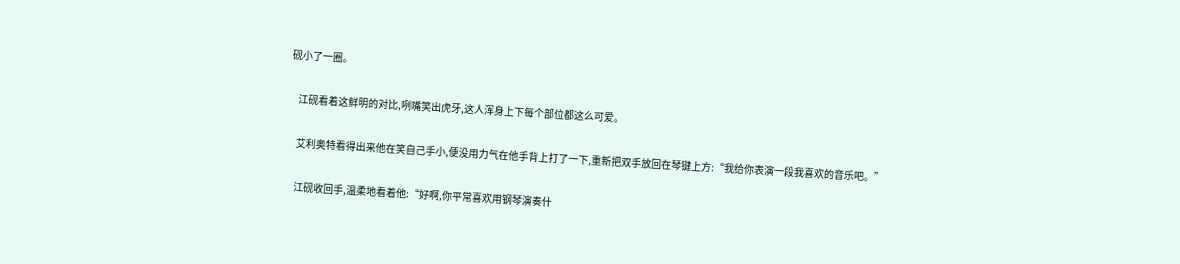砚小了一圈。

    江砚看着这鲜明的对比,咧嘴笑出虎牙,这人浑身上下每个部位都这么可爱。

    艾利奥特看得出来他在笑自己手小,便没用力气在他手背上打了一下,重新把双手放回在琴键上方:“我给你表演一段我喜欢的音乐吧。”

    江砚收回手,温柔地看着他:“好啊,你平常喜欢用钢琴演奏什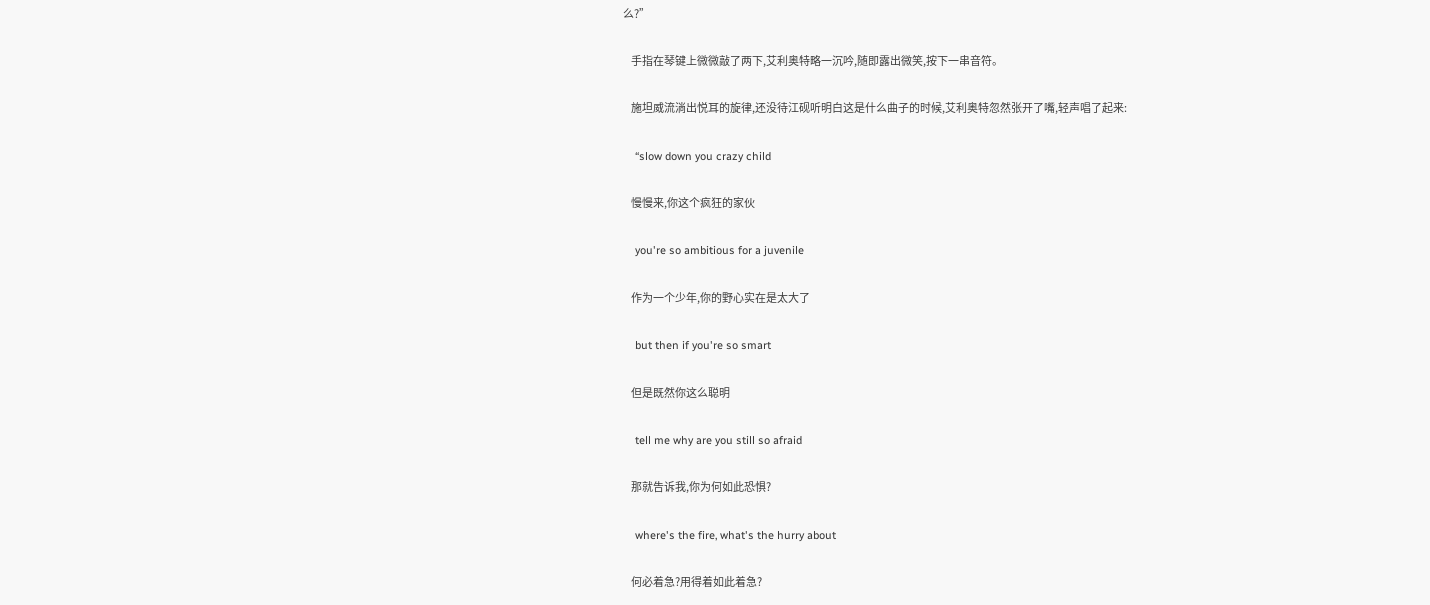么?”

    手指在琴键上微微敲了两下,艾利奥特略一沉吟,随即露出微笑,按下一串音符。

    施坦威流淌出悦耳的旋律,还没待江砚听明白这是什么曲子的时候,艾利奥特忽然张开了嘴,轻声唱了起来:

    “slow down you crazy child

    慢慢来,你这个疯狂的家伙

    you're so ambitious for a juvenile

    作为一个少年,你的野心实在是太大了

    but then if you're so smart

    但是既然你这么聪明

    tell me why are you still so afraid

    那就告诉我,你为何如此恐惧?

    where's the fire, what's the hurry about

    何必着急?用得着如此着急?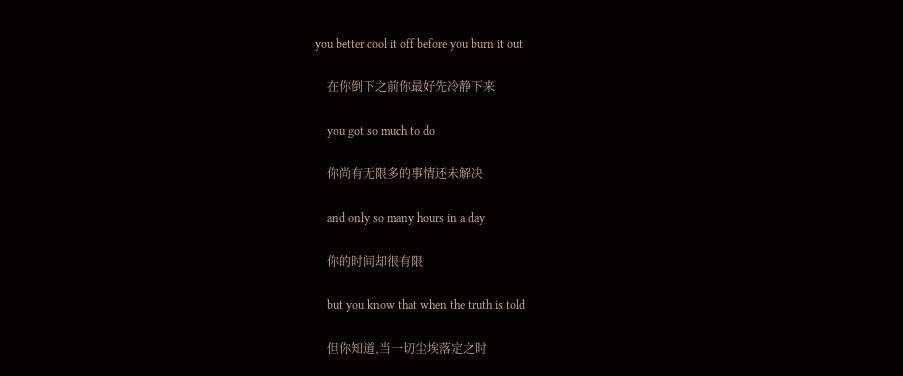you better cool it off before you burn it out

    在你倒下之前你最好先冷静下来

    you got so much to do

    你尚有无限多的事情还未解决

    and only so many hours in a day

    你的时间却很有限

    but you know that when the truth is told

    但你知道,当一切尘埃落定之时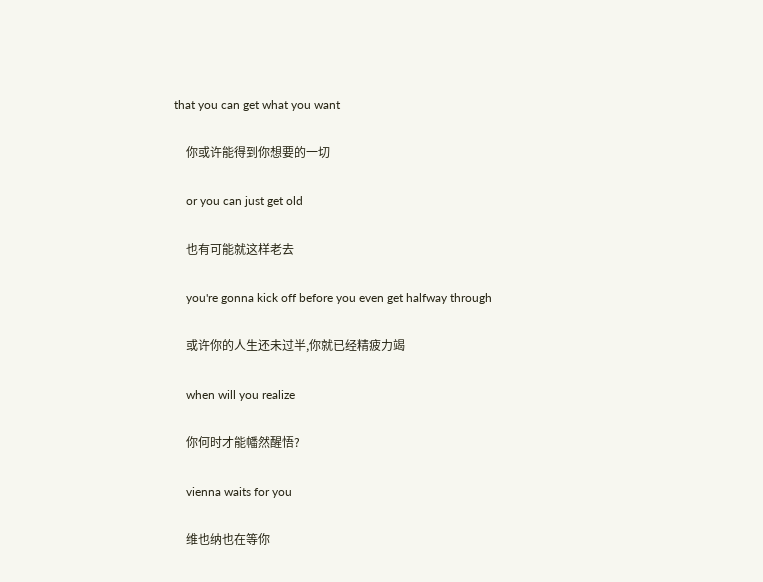that you can get what you want

    你或许能得到你想要的一切

    or you can just get old

    也有可能就这样老去

    you're gonna kick off before you even get halfway through

    或许你的人生还未过半,你就已经精疲力竭

    when will you realize

    你何时才能幡然醒悟?

    vienna waits for you

    维也纳也在等你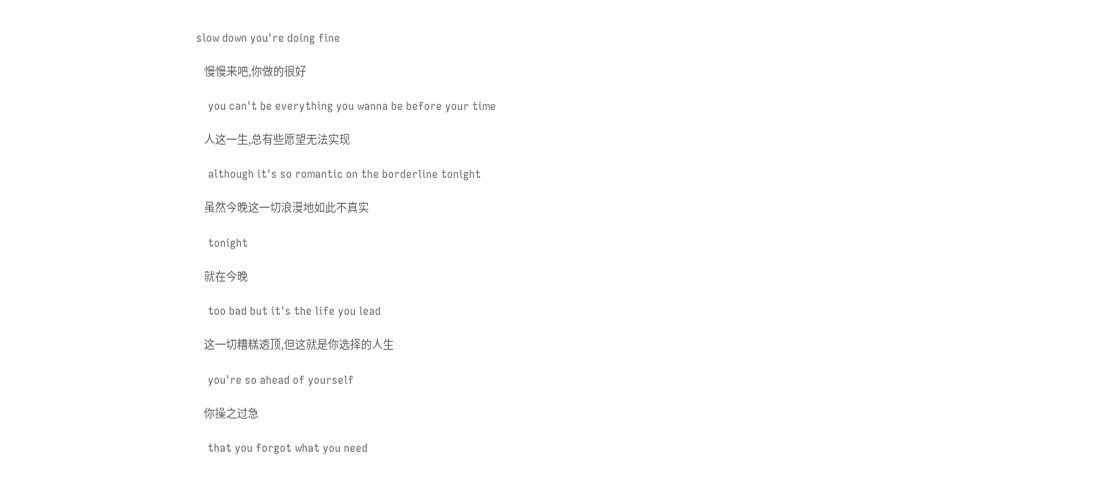slow down you're doing fine

    慢慢来吧,你做的很好

    you can't be everything you wanna be before your time

    人这一生,总有些愿望无法实现

    although it's so romantic on the borderline tonight

    虽然今晚这一切浪漫地如此不真实

    tonight

    就在今晚

    too bad but it's the life you lead

    这一切糟糕透顶,但这就是你选择的人生

    you're so ahead of yourself

    你操之过急

    that you forgot what you need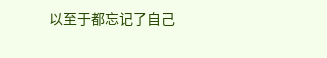以至于都忘记了自己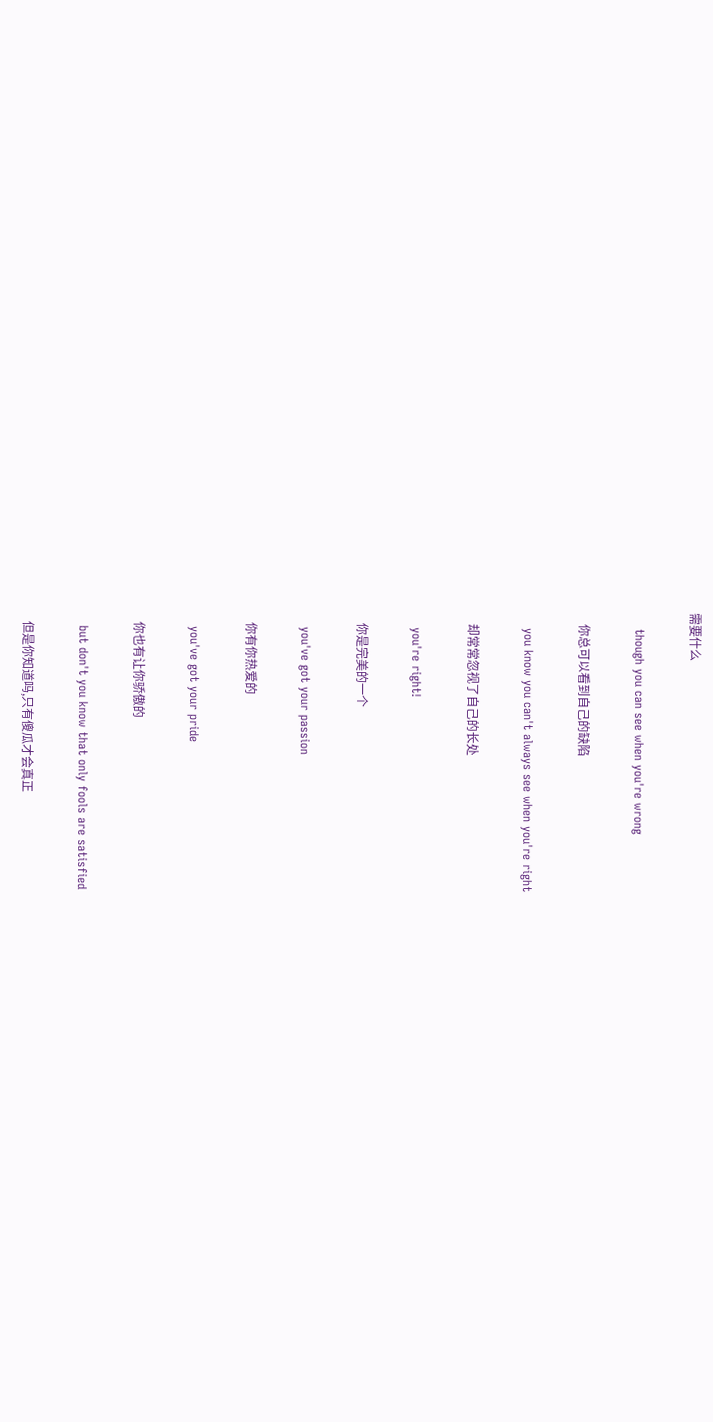需要什么

    though you can see when you're wrong

    你总可以看到自己的缺陷

    you know you can't always see when you're right

    却常常忽视了自己的长处

    you're right!

    你是完美的一个

    you've got your passion

    你有你热爱的

    you've got your pride

    你也有让你骄傲的

    but don't you know that only fools are satisfied

    但是你知道吗,只有傻瓜才会真正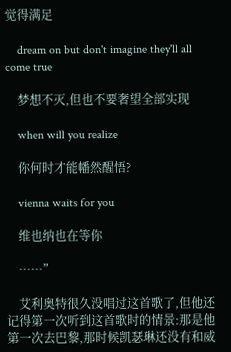觉得满足

    dream on but don't imagine they'll all come true

    梦想不灭,但也不要奢望全部实现

    when will you realize

    你何时才能幡然醒悟?

    vienna waits for you

    维也纳也在等你

    ……”

    艾利奥特很久没唱过这首歌了,但他还记得第一次听到这首歌时的情景:那是他第一次去巴黎,那时候凯瑟琳还没有和威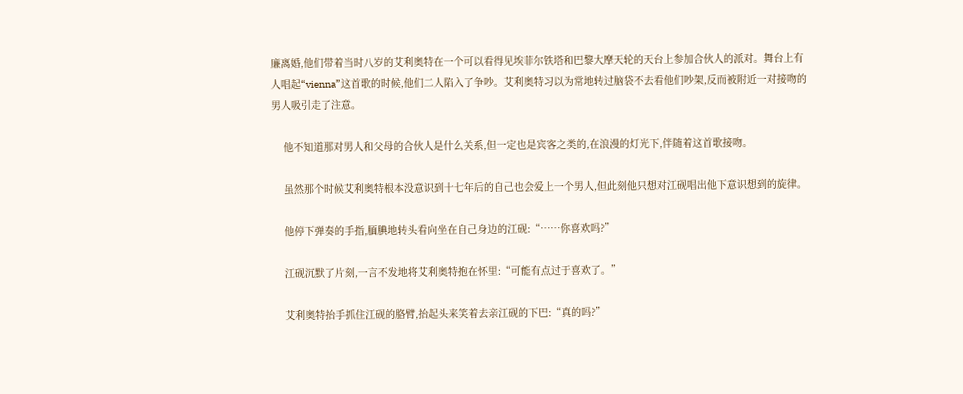廉离婚,他们带着当时八岁的艾利奥特在一个可以看得见埃菲尔铁塔和巴黎大摩天轮的天台上参加合伙人的派对。舞台上有人唱起“vienna”这首歌的时候,他们二人陷入了争吵。艾利奥特习以为常地转过脑袋不去看他们吵架,反而被附近一对接吻的男人吸引走了注意。

    他不知道那对男人和父母的合伙人是什么关系,但一定也是宾客之类的,在浪漫的灯光下,伴随着这首歌接吻。

    虽然那个时候艾利奥特根本没意识到十七年后的自己也会爱上一个男人,但此刻他只想对江砚唱出他下意识想到的旋律。

    他停下弹奏的手指,腼腆地转头看向坐在自己身边的江砚:“……你喜欢吗?”

    江砚沉默了片刻,一言不发地将艾利奥特抱在怀里:“可能有点过于喜欢了。”

    艾利奥特抬手抓住江砚的胳臂,抬起头来笑着去亲江砚的下巴:“真的吗?”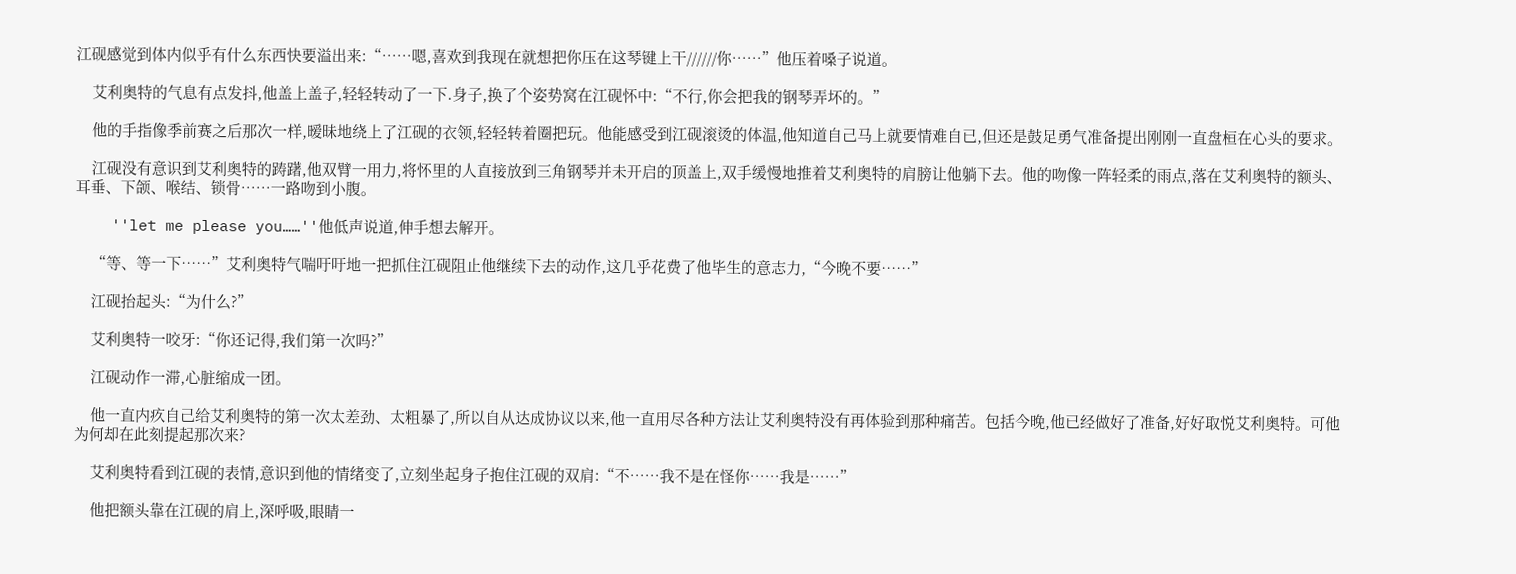江砚感觉到体内似乎有什么东西快要溢出来:“……嗯,喜欢到我现在就想把你压在这琴键上干//////你……”他压着嗓子说道。

    艾利奥特的气息有点发抖,他盖上盖子,轻轻转动了一下.身子,换了个姿势窝在江砚怀中:“不行,你会把我的钢琴弄坏的。”

    他的手指像季前赛之后那次一样,暧昧地绕上了江砚的衣领,轻轻转着圈把玩。他能感受到江砚滚烫的体温,他知道自己马上就要情难自已,但还是鼓足勇气准备提出刚刚一直盘桓在心头的要求。

    江砚没有意识到艾利奥特的踌躇,他双臂一用力,将怀里的人直接放到三角钢琴并未开启的顶盖上,双手缓慢地推着艾利奥特的肩膀让他躺下去。他的吻像一阵轻柔的雨点,落在艾利奥特的额头、耳垂、下颌、喉结、锁骨……一路吻到小腹。

    ''let me please you……''他低声说道,伸手想去解开。

    “等、等一下……”艾利奥特气喘吁吁地一把抓住江砚阻止他继续下去的动作,这几乎花费了他毕生的意志力,“今晚不要……”

    江砚抬起头:“为什么?”

    艾利奥特一咬牙:“你还记得,我们第一次吗?”

    江砚动作一滞,心脏缩成一团。

    他一直内疚自己给艾利奥特的第一次太差劲、太粗暴了,所以自从达成协议以来,他一直用尽各种方法让艾利奥特没有再体验到那种痛苦。包括今晚,他已经做好了准备,好好取悦艾利奥特。可他为何却在此刻提起那次来?

    艾利奥特看到江砚的表情,意识到他的情绪变了,立刻坐起身子抱住江砚的双肩:“不……我不是在怪你……我是……”

    他把额头靠在江砚的肩上,深呼吸,眼睛一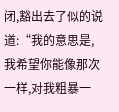闭,豁出去了似的说道:“我的意思是,我希望你能像那次一样,对我粗暴一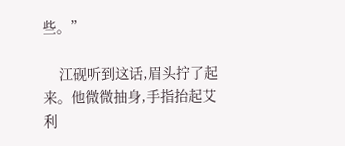些。”

    江砚听到这话,眉头拧了起来。他微微抽身,手指抬起艾利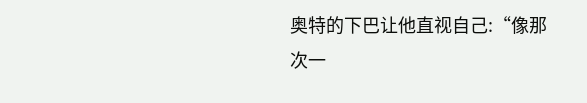奥特的下巴让他直视自己:“像那次一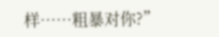样……粗暴对你?”